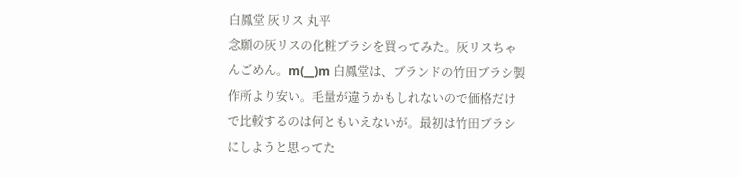白鳳堂 灰リス 丸平
念願の灰リスの化粧ブラシを買ってみた。灰リスちゃんごめん。m(__)m 白鳳堂は、ブランドの竹田ブラシ製作所より安い。毛量が違うかもしれないので価格だけで比較するのは何ともいえないが。最初は竹田ブラシにしようと思ってた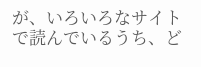が、いろいろなサイトで読んでいるうち、ど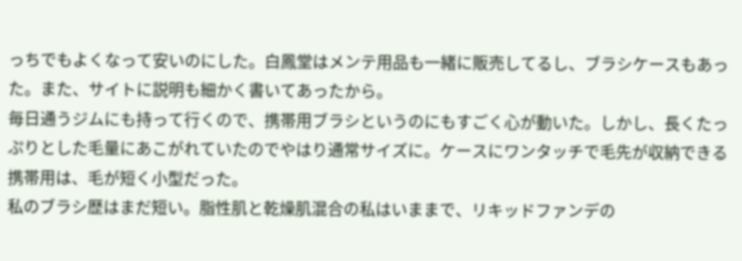っちでもよくなって安いのにした。白鳳堂はメンテ用品も一緒に販売してるし、ブラシケースもあった。また、サイトに説明も細かく書いてあったから。
毎日通うジムにも持って行くので、携帯用ブラシというのにもすごく心が動いた。しかし、長くたっぷりとした毛量にあこがれていたのでやはり通常サイズに。ケースにワンタッチで毛先が収納できる携帯用は、毛が短く小型だった。
私のブラシ歴はまだ短い。脂性肌と乾燥肌混合の私はいままで、リキッドファンデの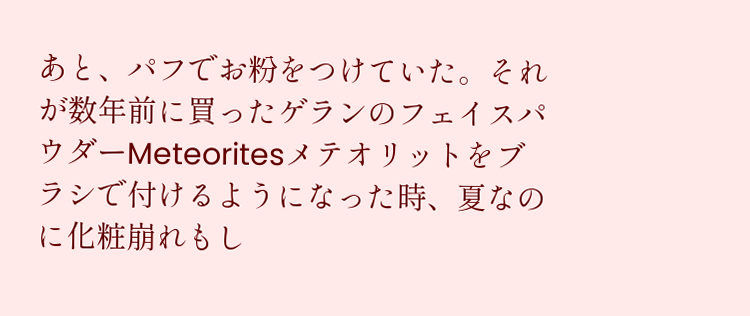あと、パフでお粉をつけていた。それが数年前に買ったゲランのフェイスパウダーMeteoritesメテオリットをブラシで付けるようになった時、夏なのに化粧崩れもし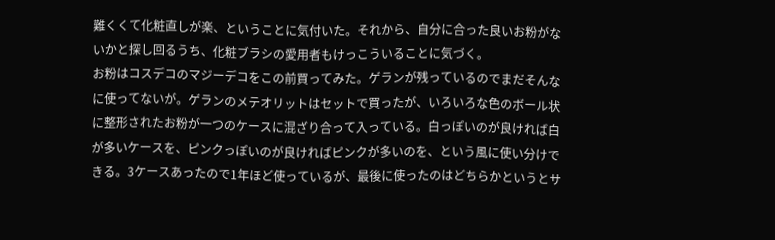難くくて化粧直しが楽、ということに気付いた。それから、自分に合った良いお粉がないかと探し回るうち、化粧ブラシの愛用者もけっこういることに気づく。
お粉はコスデコのマジーデコをこの前買ってみた。ゲランが残っているのでまだそんなに使ってないが。ゲランのメテオリットはセットで買ったが、いろいろな色のボール状に整形されたお粉が一つのケースに混ざり合って入っている。白っぽいのが良ければ白が多いケースを、ピンクっぽいのが良ければピンクが多いのを、という風に使い分けできる。3ケースあったので1年ほど使っているが、最後に使ったのはどちらかというとサ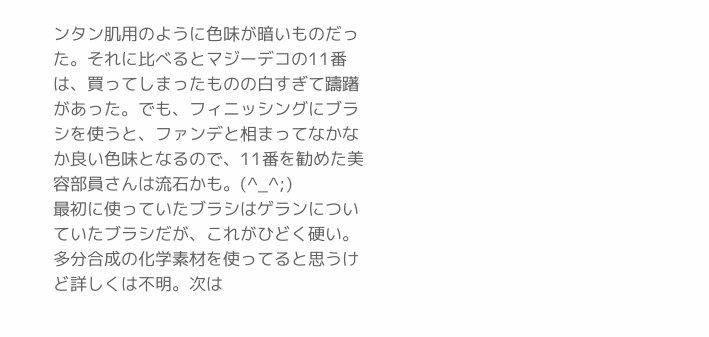ンタン肌用のように色味が暗いものだった。それに比べるとマジーデコの11番は、買ってしまったものの白すぎて躊躇があった。でも、フィニッシングにブラシを使うと、ファンデと相まってなかなか良い色味となるので、11番を勧めた美容部員さんは流石かも。(^_^;)
最初に使っていたブラシはゲランについていたブラシだが、これがひどく硬い。多分合成の化学素材を使ってると思うけど詳しくは不明。次は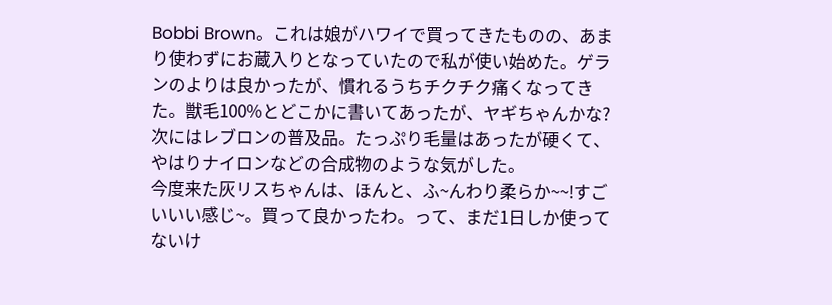Bobbi Brown。これは娘がハワイで買ってきたものの、あまり使わずにお蔵入りとなっていたので私が使い始めた。ゲランのよりは良かったが、慣れるうちチクチク痛くなってきた。獣毛100%とどこかに書いてあったが、ヤギちゃんかな? 次にはレブロンの普及品。たっぷり毛量はあったが硬くて、やはりナイロンなどの合成物のような気がした。
今度来た灰リスちゃんは、ほんと、ふ~んわり柔らか~~!すごいいい感じ~。買って良かったわ。って、まだ1日しか使ってないけ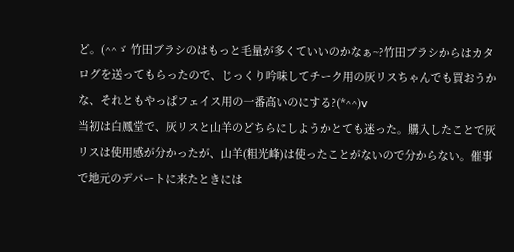ど。(^^ゞ 竹田ブラシのはもっと毛量が多くていいのかなぁ~?竹田ブラシからはカタログを送ってもらったので、じっくり吟味してチーク用の灰リスちゃんでも買おうかな、それともやっぱフェイス用の一番高いのにする?(*^^)v
当初は白鳳堂で、灰リスと山羊のどちらにしようかとても迷った。購入したことで灰リスは使用感が分かったが、山羊(粗光峰)は使ったことがないので分からない。催事で地元のデパートに来たときには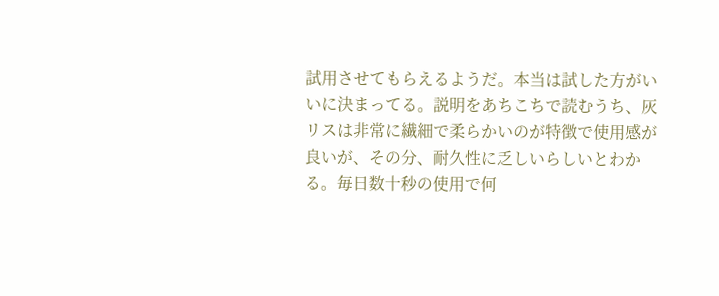試用させてもらえるようだ。本当は試した方がいいに決まってる。説明をあちこちで読むうち、灰リスは非常に繊細で柔らかいのが特徴で使用感が良いが、その分、耐久性に乏しいらしいとわかる。毎日数十秒の使用で何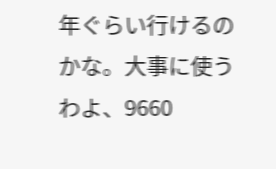年ぐらい行けるのかな。大事に使うわよ、9660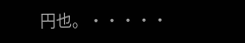円也。・・・・・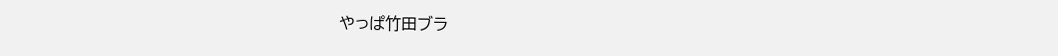やっぱ竹田ブラ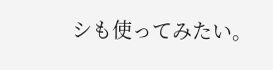シも使ってみたい。